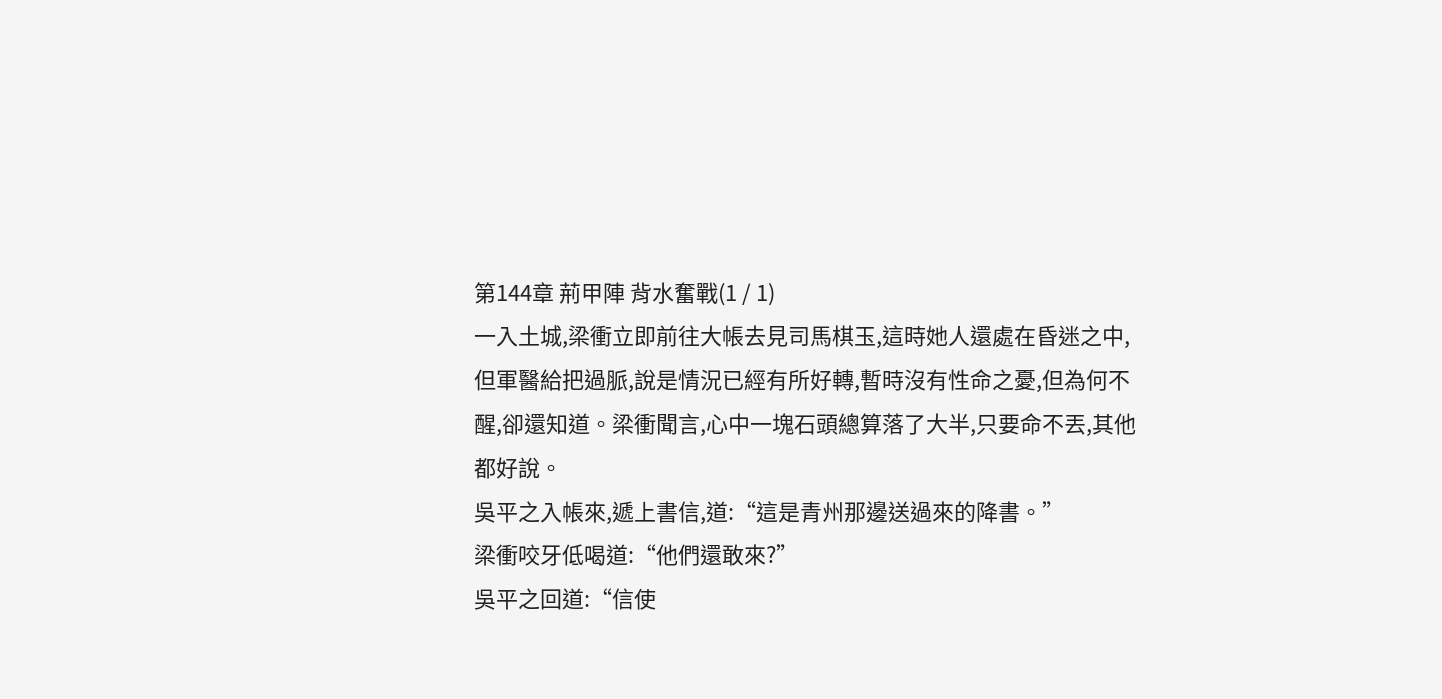第144章 荊甲陣 背水奮戰(1 / 1)
一入土城,梁衝立即前往大帳去見司馬棋玉,這時她人還處在昏迷之中,但軍醫給把過脈,說是情況已經有所好轉,暫時沒有性命之憂,但為何不醒,卻還知道。梁衝聞言,心中一塊石頭總算落了大半,只要命不丟,其他都好說。
吳平之入帳來,遞上書信,道:“這是青州那邊送過來的降書。”
梁衝咬牙低喝道:“他們還敢來?”
吳平之回道:“信使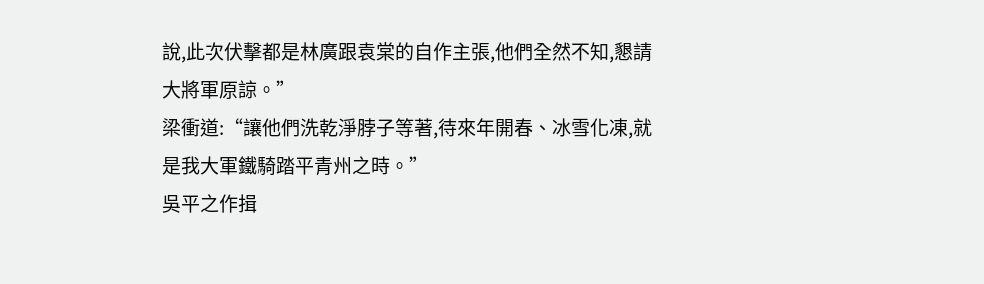說,此次伏擊都是林廣跟袁棠的自作主張,他們全然不知,懇請大將軍原諒。”
梁衝道:“讓他們洗乾淨脖子等著,待來年開春、冰雪化凍,就是我大軍鐵騎踏平青州之時。”
吳平之作揖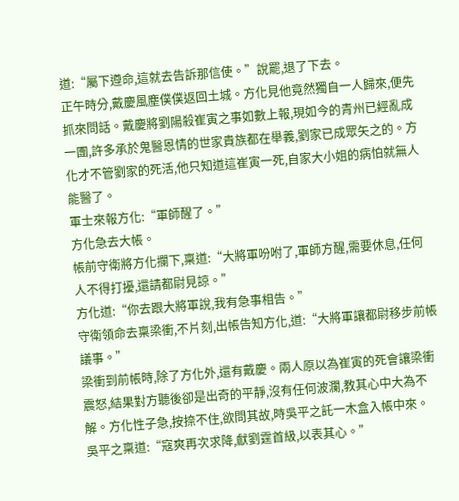道:“屬下遵命,這就去告訴那信使。”說罷,退了下去。
正午時分,戴慶風塵僕僕返回土城。方化見他竟然獨自一人歸來,便先抓來問話。戴慶將劉陽殺崔寅之事如數上報,現如今的青州已經亂成一團,許多承於鬼醫恩情的世家貴族都在舉義,劉家已成眾矢之的。方化才不管劉家的死活,他只知道這崔寅一死,自家大小姐的病怕就無人能醫了。
軍士來報方化:“軍師醒了。”
方化急去大帳。
帳前守衛將方化攔下,稟道:“大將軍吩咐了,軍師方醒,需要休息,任何人不得打擾,還請都尉見諒。”
方化道:“你去跟大將軍說,我有急事相告。”
守衛領命去稟梁衝,不片刻,出帳告知方化,道:“大將軍讓都尉移步前帳議事。”
梁衝到前帳時,除了方化外,還有戴慶。兩人原以為崔寅的死會讓梁衝震怒,結果對方聽後卻是出奇的平靜,沒有任何波瀾,教其心中大為不解。方化性子急,按捺不住,欲問其故,時吳平之託一木盒入帳中來。
吳平之稟道:“寇爽再次求降,獻劉霆首級,以表其心。”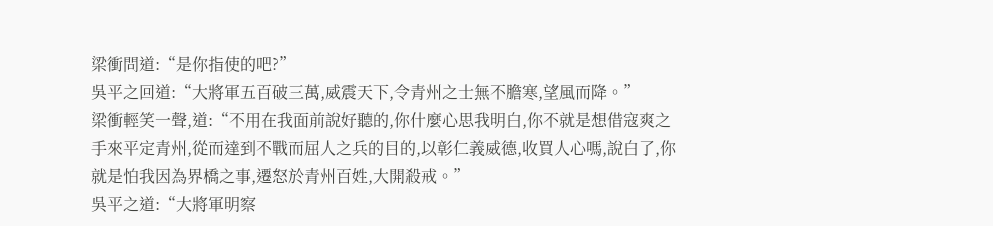梁衝問道:“是你指使的吧?”
吳平之回道:“大將軍五百破三萬,威震天下,令青州之士無不膽寒,望風而降。”
梁衝輕笑一聲,道:“不用在我面前說好聽的,你什麼心思我明白,你不就是想借寇爽之手來平定青州,從而達到不戰而屈人之兵的目的,以彰仁義威德,收買人心嗎,說白了,你就是怕我因為界橋之事,遷怒於青州百姓,大開殺戒。”
吳平之道:“大將軍明察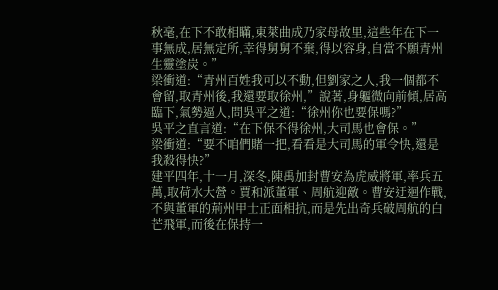秋毫,在下不敢相瞞,東萊曲成乃家母故里,這些年在下一事無成,居無定所,幸得舅舅不棄,得以容身,自當不願青州生靈塗炭。”
梁衝道:“青州百姓我可以不動,但劉家之人,我一個都不會留,取青州後,我還要取徐州,”說著,身軀微向前傾,居高臨下,氣勢逼人,問吳平之道:“徐州你也要保嗎?”
吳平之直言道:“在下保不得徐州,大司馬也會保。”
梁衝道:“要不咱們賭一把,看看是大司馬的軍令快,還是我殺得快?”
建平四年,十一月,深冬,陳禹加封曹安為虎威將軍,率兵五萬,取荷水大營。賈和派董軍、周航迎敵。曹安迂迴作戰,不與董軍的荊州甲士正面相抗,而是先出奇兵破周航的白芒飛軍,而後在保持一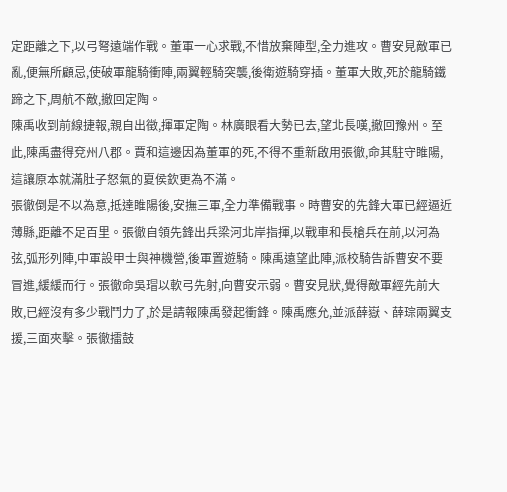定距離之下,以弓弩遠端作戰。董軍一心求戰,不惜放棄陣型,全力進攻。曹安見敵軍已亂,便無所顧忌,使破軍龍騎衝陣,兩翼輕騎突襲,後衛遊騎穿插。董軍大敗,死於龍騎鐵蹄之下,周航不敵,撤回定陶。
陳禹收到前線捷報,親自出徵,揮軍定陶。林廣眼看大勢已去,望北長嘆,撤回豫州。至此,陳禹盡得兗州八郡。賈和這邊因為董軍的死,不得不重新啟用張徹,命其駐守睢陽,這讓原本就滿肚子怒氣的夏侯欽更為不滿。
張徹倒是不以為意,抵達睢陽後,安撫三軍,全力準備戰事。時曹安的先鋒大軍已經逼近薄縣,距離不足百里。張徹自領先鋒出兵梁河北岸指揮,以戰車和長槍兵在前,以河為弦,弧形列陣,中軍設甲士與神機營,後軍置遊騎。陳禹遠望此陣,派校騎告訴曹安不要冒進,緩緩而行。張徹命吳瑁以軟弓先射,向曹安示弱。曹安見狀,覺得敵軍經先前大敗,已經沒有多少戰鬥力了,於是請報陳禹發起衝鋒。陳禹應允,並派薛嶽、薛琮兩翼支援,三面夾擊。張徹擂鼓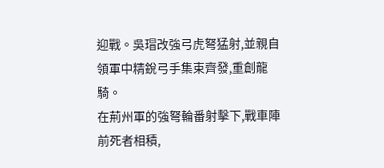迎戰。吳瑁改強弓虎弩猛射,並親自領軍中精銳弓手集束齊發,重創龍騎。
在荊州軍的強弩輪番射擊下,戰車陣前死者相積,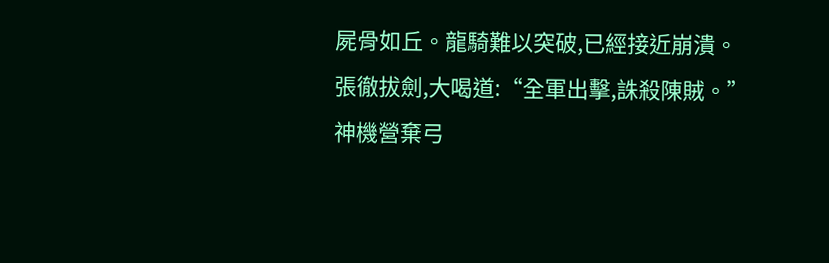屍骨如丘。龍騎難以突破,已經接近崩潰。
張徹拔劍,大喝道:“全軍出擊,誅殺陳賊。”
神機營棄弓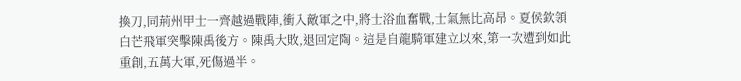換刀,同荊州甲士一齊越過戰陣,衝入敵軍之中,將士浴血奮戰,士氣無比高昂。夏侯欽領白芒飛軍突擊陳禹後方。陳禹大敗,退回定陶。這是自龍騎軍建立以來,第一次遭到如此重創,五萬大軍,死傷過半。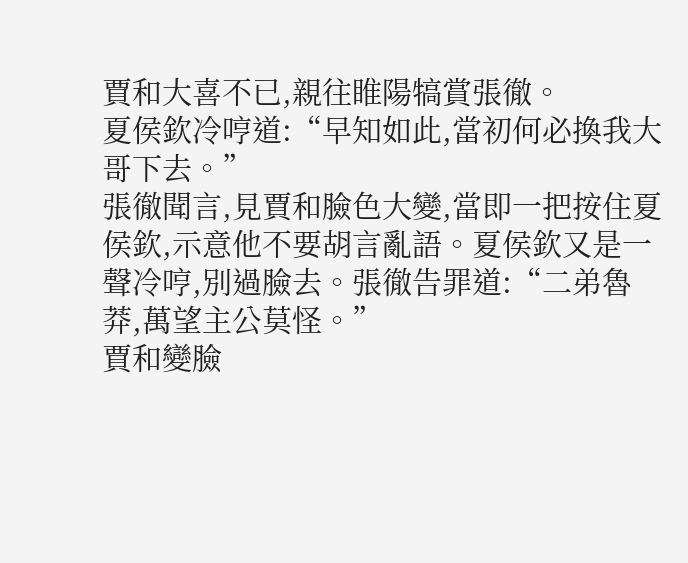賈和大喜不已,親往睢陽犒賞張徹。
夏侯欽冷哼道:“早知如此,當初何必換我大哥下去。”
張徹聞言,見賈和臉色大變,當即一把按住夏侯欽,示意他不要胡言亂語。夏侯欽又是一聲冷哼,別過臉去。張徹告罪道:“二弟魯莽,萬望主公莫怪。”
賈和變臉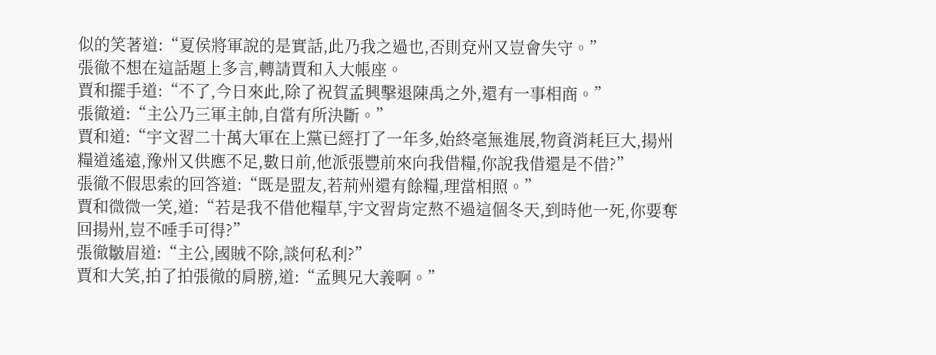似的笑著道:“夏侯將軍說的是實話,此乃我之過也,否則兗州又豈會失守。”
張徹不想在這話題上多言,轉請賈和入大帳座。
賈和擺手道:“不了,今日來此,除了祝賀孟興擊退陳禹之外,還有一事相商。”
張徹道:“主公乃三軍主帥,自當有所決斷。”
賈和道:“宇文習二十萬大軍在上黨已經打了一年多,始終毫無進展,物資消耗巨大,揚州糧道遙遠,豫州又供應不足,數日前,他派張豐前來向我借糧,你說我借還是不借?”
張徹不假思索的回答道:“既是盟友,若荊州還有餘糧,理當相照。”
賈和微微一笑,道:“若是我不借他糧草,宇文習肯定熬不過這個冬天,到時他一死,你要奪回揚州,豈不唾手可得?”
張徹皺眉道:“主公,國賊不除,談何私利?”
賈和大笑,拍了拍張徹的肩膀,道:“孟興兄大義啊。”